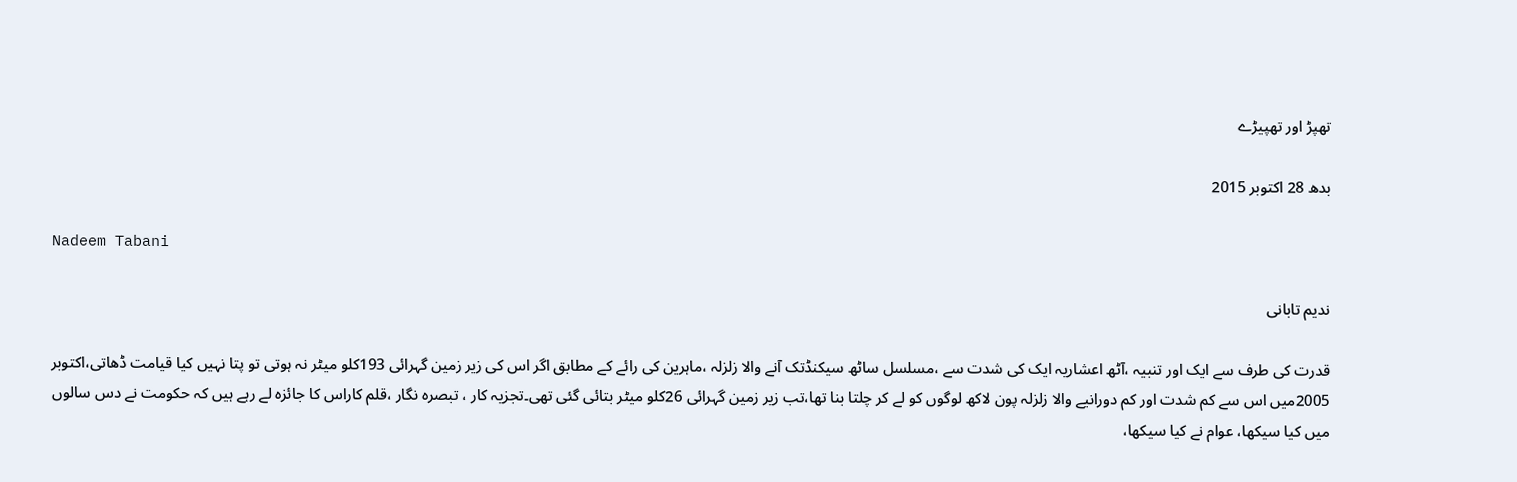تھپڑ اور تھپیڑے

بدھ 28 اکتوبر 2015

Nadeem Tabani

ندیم تابانی

قدرت کی طرف سے ایک اور تنبیہ ،آٹھ اعشاریہ ایک کی شدت سے ،مسلسل ساٹھ سیکنڈتک آنے والا زلزلہ ،ماہرین کی رائے کے مطابق اگر اس کی زیر زمین گہرائی 193کلو میٹر نہ ہوتی تو پتا نہیں کیا قیامت ڈھاتی،اکتوبر 2005میں اس سے کم شدت اور کم دورانیے والا زلزلہ پون لاکھ لوگوں کو لے کر چلتا بنا تھا،تب زیر زمین گہرائی 26کلو میٹر بتائی گئی تھی۔تجزیہ کار ، تبصرہ نگار ،قلم کاراس کا جائزہ لے رہے ہیں کہ حکومت نے دس سالوں میں کیا سیکھا، عوام نے کیا سیکھا،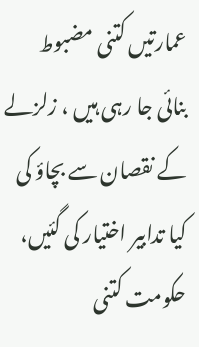عمارتیں کتنی مضبوط بنائی جا رہی ہیں ، زلزلے کے نقصان سے بچاؤ کی کیا تدابیر اختیار کی گئیں، حکومت کتنی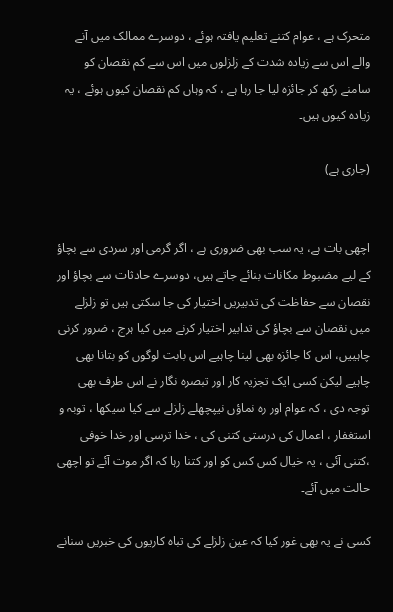متحرک ہے ، عوام کتنے تعلیم یافتہ ہوئے ، دوسرے ممالک میں آنے والے اس سے زیادہ شدت کے زلزلوں میں اس سے کم نقصان کو سامنے رکھ کر جائزہ لیا جا رہا ہے ، کہ وہاں کم نقصان کیوں ہوئے ، یہ زیادہ کیوں ہیں۔

(جاری ہے)


اچھی بات ہے، یہ سب بھی ضروری ہے ، اگر گرمی اور سردی سے بچاؤ کے لیے مضبوط مکانات بنائے جاتے ہیں، دوسرے حادثات سے بچاؤ اور نقصان سے حفاظت کی تدبیریں اختیار کی جا سکتی ہیں تو زلزلے میں نقصان سے بچاؤ کی تدابیر اختیار کرنے میں کیا ہرج ، ضرور کرنی چاہییں، اس کا جائزہ بھی لینا چاہیے اس بابت لوگوں کو بتانا بھی چاہیے لیکن کسی ایک تجزیہ کار اور تبصرہ نگار نے اس طرف بھی توجہ دی ، کہ عوام اور رہ نماؤں نیپچھلے زلزلے سے کیا سیکھا ، توبہ و استغفار ، اعمال کی درستی کتنی کی ، خدا ترسی اور خدا خوفی ،کتنی آئی ، یہ خیال کس کس کو اور کتنا رہا کہ اگر موت آئے تو اچھی حالت میں آئے۔

کسی نے یہ بھی غور کیا کہ عین زلزلے کی تباہ کاریوں کی خبریں سنانے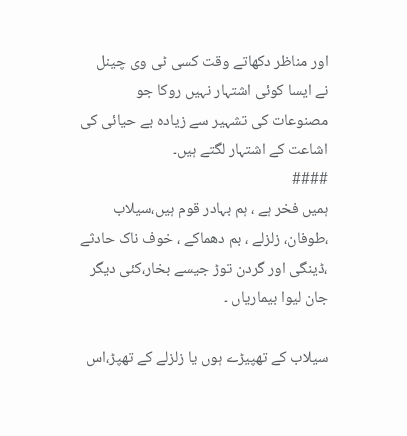اور مناظر دکھاتے وقت کسی ٹی وی چینل نے ایسا کوئی اشتہار نہیں روکا جو مصنوعات کی تشہیر سے زیادہ بے حیائی کی اشاعت کے اشتہار لگتے ہیں۔
####
ہمیں فخر ہے ، ہم بہادر قوم ہیں،سیلاب ،طوفان، زلزلے ، بم دھماکے ، خوف ناک حادثے ،ڈینگی اور گردن توڑ جیسے بخار،کئی دیگر جان لیوا بیماریاں ۔

سیلاب کے تھپیڑے ہوں یا زلزلے کے تھپڑ،اس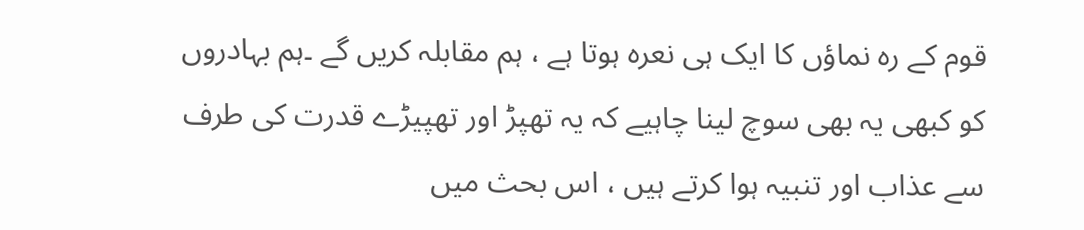قوم کے رہ نماؤں کا ایک ہی نعرہ ہوتا ہے ، ہم مقابلہ کریں گے ۔ہم بہادروں کو کبھی یہ بھی سوچ لینا چاہیے کہ یہ تھپڑ اور تھپیڑے قدرت کی طرف سے عذاب اور تنبیہ ہوا کرتے ہیں ، اس بحث میں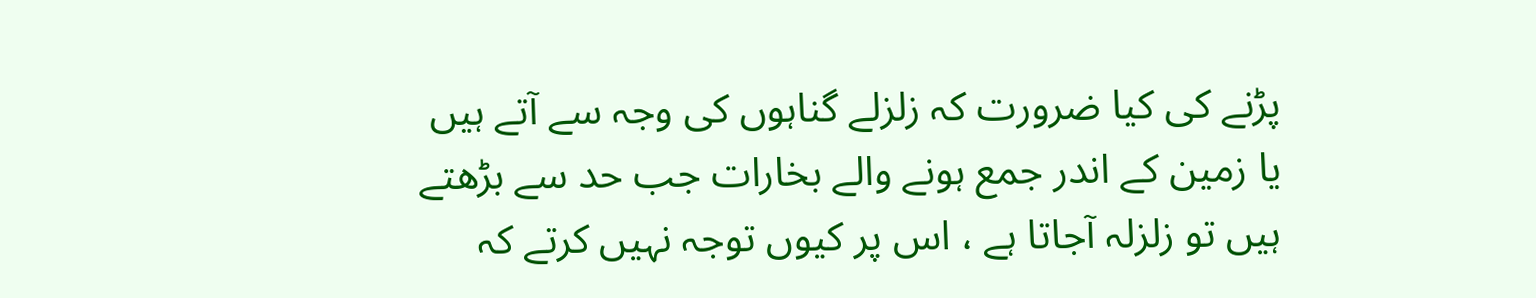پڑنے کی کیا ضرورت کہ زلزلے گناہوں کی وجہ سے آتے ہیں یا زمین کے اندر جمع ہونے والے بخارات جب حد سے بڑھتے ہیں تو زلزلہ آجاتا ہے ، اس پر کیوں توجہ نہیں کرتے کہ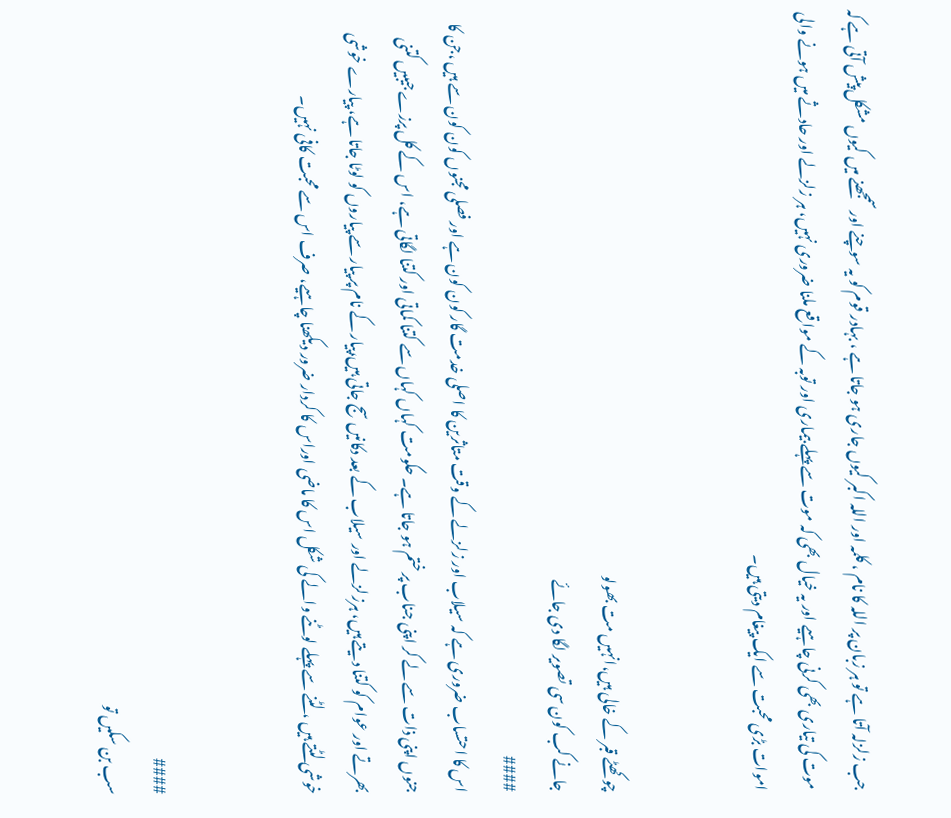جب زلزلہ آتا ہے تو ہر زبان پر اللہ کا نام ، کلمہ اور اللہ اکبر کیوں جاری ہو جاتا ہے ، بہادر قوم کو یہ سوچنے اور سمجھنے میں کیوں مشکل پیش آتی ہے کہ موت کی تیاری بھی کرنی چاہیے اور یہ خیال بھی کہ موت سے پہلے بیماری اور توبہ کے مواقع ملنا ضروری نہیں، ہر زلزلے اور حادثے میں ہونے والی اموات بڑی محبت سے ایک پیغام دیتی ہیں۔


چوکھٹے قبر کے خالی ہیں،انہیں مت بھولو
جانے کب کون سی تصویر لگا دی جائے
####
اس کا احتساب ضروری ہے کہ سیلاب اور زلزلے کے وقت متاثرین کا اصلی خدمت گار کون کون ہے اور فصلی مجنوں کون کون سے ہیں ،جن کا جنوں اپنی ذات سے لے کر اپنی جناب پر ختم ہو جاتا ہے۔ حکومت کہاں کہاں سے کتنا کماتی اور کتنا لگاتی ہے، اس کے کل پرزے جیبیں کتنی بھرتے اور عوام کو کتنا دیتے ہیں، ہرزلزلے اور سیلاب کے بعد دکانیں سج جاتی ہیں،پیار کے نام پر پیار سے پیاروں کو لوٹا جاتا ہے، پیارے خوشی خوشی لٹتے ہیں ، لٹنے سے پہلے لوٹنے والے کی شکل اس کا ماضی اوراس کا کردار ضرور دیکھنا چاہیے، صرف اس سے محبت کافی نہیں۔


####
سب بن سکیں تو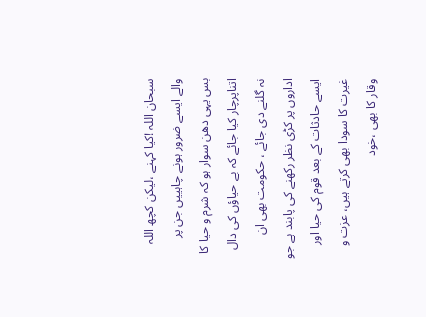سبحان اللہ !کیا کہنے ،لیکن کچھ اللہ والے ایسے ضرور ہونے چاہییں جن پر بس یہی دھن سوار ہو کہ شرم و حیا کا اتناپرچار کیا جائے کہ بے حیاؤں کی دال نہ گلنے دی جائے ، حکومت بھی ان اداروں پر کڑی نظر رکھنے کی پابند ہے جو ایسے حادثات کے بعد قوم کی حیا اور غیرت کا سودا بھی کرتے ہیں، عزت و وقار کا بھی ،خود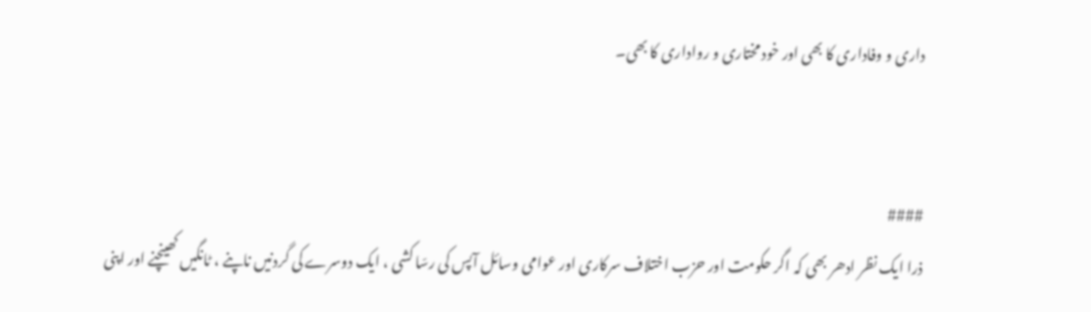داری و وفاداری کا بھی اور خود مختاری و رواداری کا بھی۔


####
ذرا ایک نظر ادھر بھی کہ اگر حکومت اور حزب اختلاف سرکاری اور عوامی وسائل آپس کی رسّا کشی ، ایک دوسرے کی گردنیں ناپنے ، ٹانگیں کھینچنے اور اپنی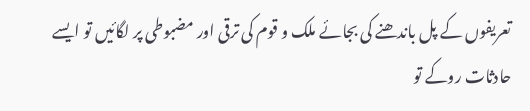تعریفوں کے پل باندھنے کی بجائے ملک و قوم کی ترقی اور مضبوطی پر لگائیں تو ایسے حادثات روکے تو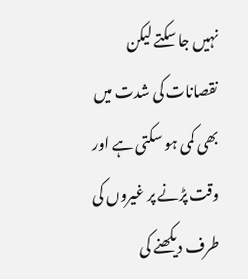نہیں جا سکتے لیکن نقصانات کی شدت میں بھی کمی ہو سکتی ہے اور وقت پڑنے پر غیروں کی طرف دیکھنے کی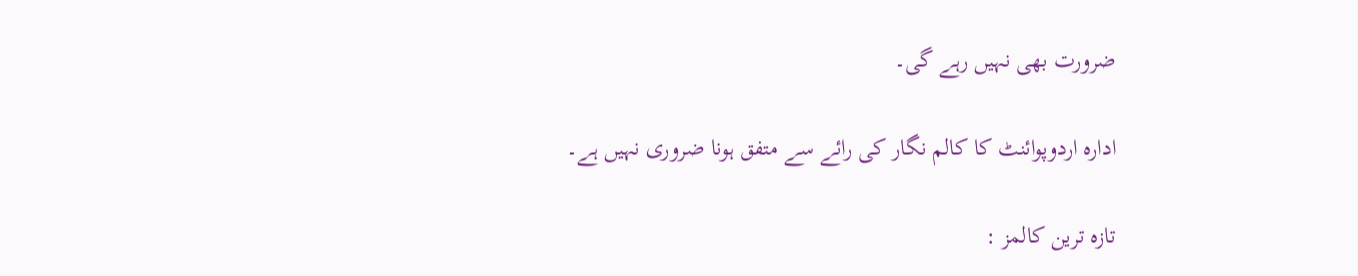ضرورت بھی نہیں رہے گی۔

ادارہ اردوپوائنٹ کا کالم نگار کی رائے سے متفق ہونا ضروری نہیں ہے۔

تازہ ترین کالمز :